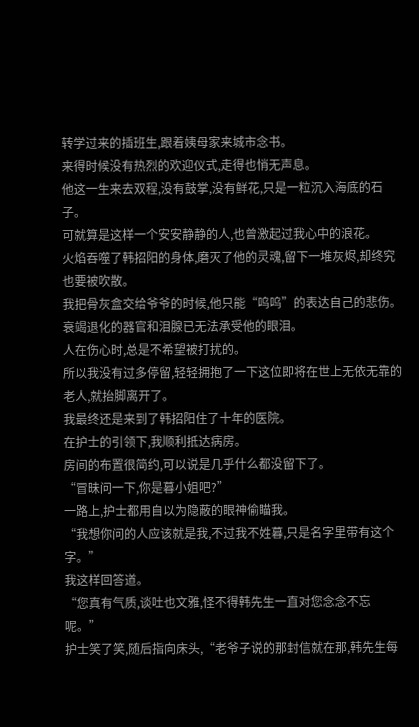转学过来的插班生,跟着姨母家来城市念书。
来得时候没有热烈的欢迎仪式,走得也悄无声息。
他这一生来去双程,没有鼓掌,没有鲜花,只是一粒沉入海底的石子。
可就算是这样一个安安静静的人,也曾激起过我心中的浪花。
火焰吞噬了韩招阳的身体,磨灭了他的灵魂,留下一堆灰烬,却终究也要被吹散。
我把骨灰盒交给爷爷的时候,他只能“呜呜”的表达自己的悲伤。
衰竭退化的器官和泪腺已无法承受他的眼泪。
人在伤心时,总是不希望被打扰的。
所以我没有过多停留,轻轻拥抱了一下这位即将在世上无依无靠的老人,就抬脚离开了。
我最终还是来到了韩招阳住了十年的医院。
在护士的引领下,我顺利抵达病房。
房间的布置很简约,可以说是几乎什么都没留下了。
“冒昧问一下,你是暮小姐吧?”
一路上,护士都用自以为隐蔽的眼神偷瞄我。
“我想你问的人应该就是我,不过我不姓暮,只是名字里带有这个字。”
我这样回答道。
“您真有气质,谈吐也文雅,怪不得韩先生一直对您念念不忘呢。”
护士笑了笑,随后指向床头,“老爷子说的那封信就在那,韩先生每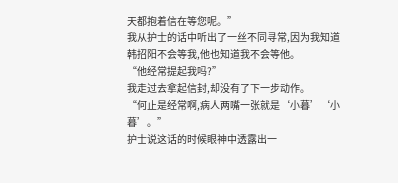天都抱着信在等您呢。”
我从护士的话中听出了一丝不同寻常,因为我知道韩招阳不会等我,他也知道我不会等他。
“他经常提起我吗?”
我走过去拿起信封,却没有了下一步动作。
“何止是经常啊,病人两嘴一张就是‘小暮’‘小暮’。”
护士说这话的时候眼神中透露出一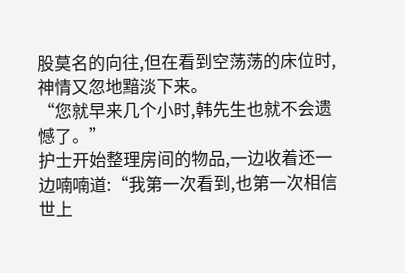股莫名的向往,但在看到空荡荡的床位时,神情又忽地黯淡下来。
“您就早来几个小时,韩先生也就不会遗憾了。”
护士开始整理房间的物品,一边收着还一边喃喃道:“我第一次看到,也第一次相信世上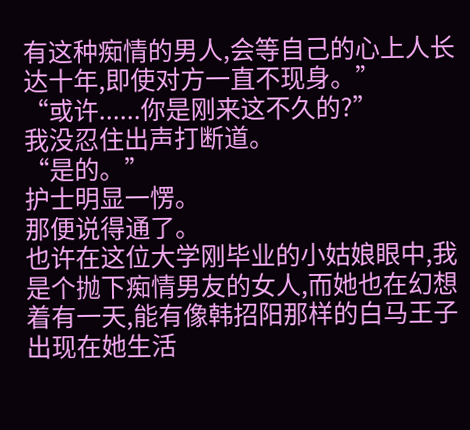有这种痴情的男人,会等自己的心上人长达十年,即使对方一直不现身。”
“或许......你是刚来这不久的?”
我没忍住出声打断道。
“是的。”
护士明显一愣。
那便说得通了。
也许在这位大学刚毕业的小姑娘眼中,我是个抛下痴情男友的女人,而她也在幻想着有一天,能有像韩招阳那样的白马王子出现在她生活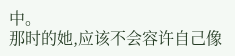中。
那时的她,应该不会容许自己像